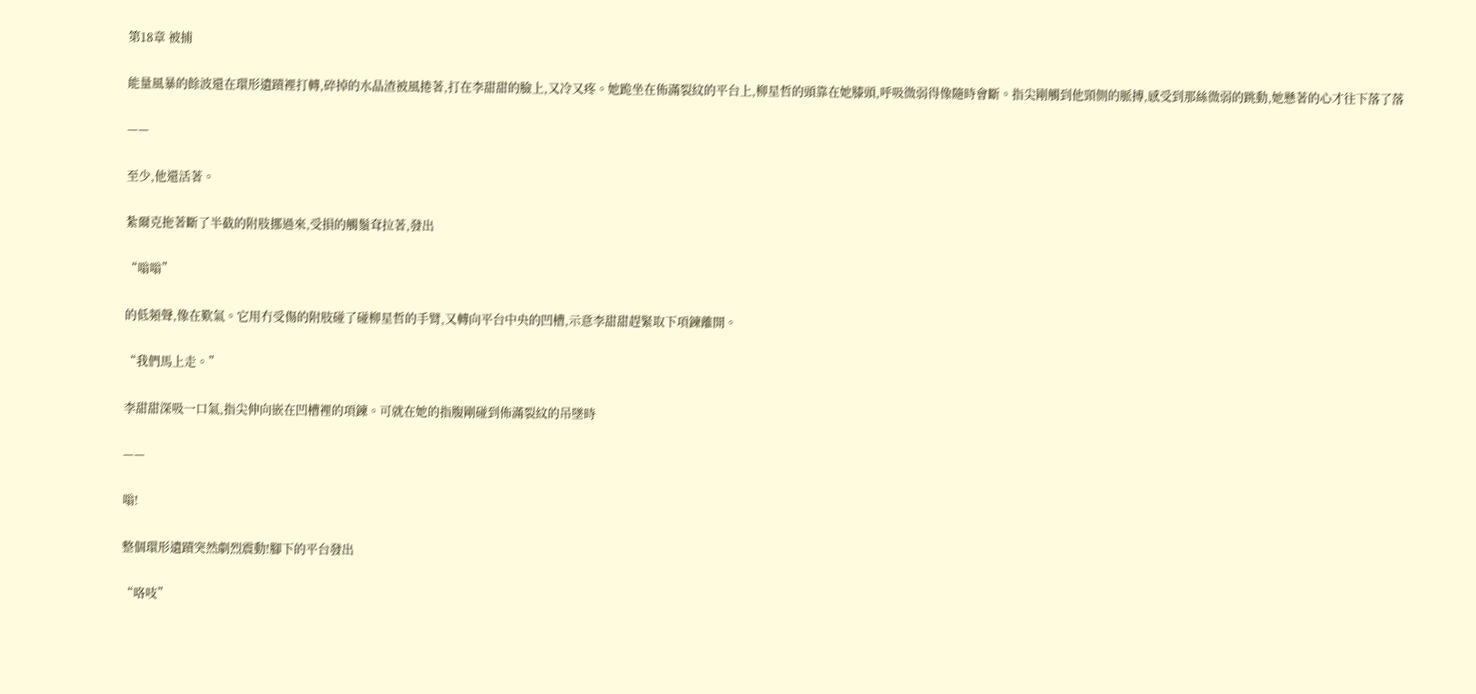第18章 被捕

能量風暴的餘波還在環形遺蹟裡打轉,碎掉的水晶渣被風捲著,打在李甜甜的臉上,又冷又疼。她跪坐在佈滿裂紋的平台上,柳星哲的頭靠在她膝頭,呼吸微弱得像隨時會斷。指尖剛觸到他頸側的脈搏,感受到那絲微弱的跳動,她懸著的心才往下落了落

——

至少,他還活著。

紮爾克拖著斷了半截的附肢挪過來,受損的觸鬚耷拉著,發出

“嗡嗡”

的低頻聲,像在歎氣。它用冇受傷的附肢碰了碰柳星哲的手臂,又轉向平台中央的凹槽,示意李甜甜趕緊取下項鍊離開。

“我們馬上走。”

李甜甜深吸一口氣,指尖伸向嵌在凹槽裡的項鍊。可就在她的指腹剛碰到佈滿裂紋的吊墜時

——

嗡!

整個環形遺蹟突然劇烈震動!腳下的平台發出

“咯吱”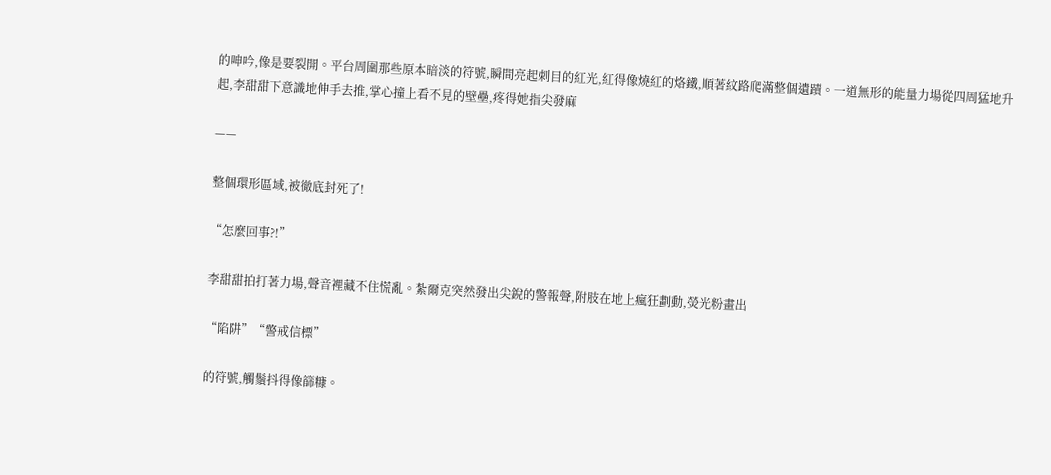的呻吟,像是要裂開。平台周圍那些原本暗淡的符號,瞬間亮起刺目的紅光,紅得像燒紅的烙鐵,順著紋路爬滿整個遺蹟。一道無形的能量力場從四周猛地升起,李甜甜下意識地伸手去推,掌心撞上看不見的壁壘,疼得她指尖發麻

——

整個環形區域,被徹底封死了!

“怎麼回事?!”

李甜甜拍打著力場,聲音裡藏不住慌亂。紮爾克突然發出尖銳的警報聲,附肢在地上瘋狂劃動,熒光粉畫出

“陷阱”“警戒信標”

的符號,觸鬚抖得像篩糠。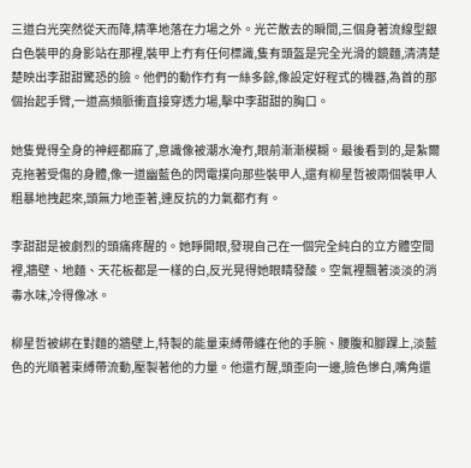三道白光突然從天而降,精準地落在力場之外。光芒散去的瞬間,三個身著流線型銀白色裝甲的身影站在那裡,裝甲上冇有任何標識,隻有頭盔是完全光滑的鏡麵,清清楚楚映出李甜甜驚恐的臉。他們的動作冇有一絲多餘,像設定好程式的機器,為首的那個抬起手臂,一道高頻脈衝直接穿透力場,擊中李甜甜的胸口。

她隻覺得全身的神經都麻了,意識像被潮水淹冇,眼前漸漸模糊。最後看到的,是紮爾克拖著受傷的身體,像一道幽藍色的閃電撲向那些裝甲人,還有柳星哲被兩個裝甲人粗暴地拽起來,頭無力地歪著,連反抗的力氣都冇有。

李甜甜是被劇烈的頭痛疼醒的。她睜開眼,發現自己在一個完全純白的立方體空間裡,牆壁、地麵、天花板都是一樣的白,反光晃得她眼睛發酸。空氣裡飄著淡淡的消毒水味,冷得像冰。

柳星哲被綁在對麵的牆壁上,特製的能量束縛帶纏在他的手腕、腰腹和腳踝上,淡藍色的光順著束縛帶流動,壓製著他的力量。他還冇醒,頭歪向一邊,臉色慘白,嘴角還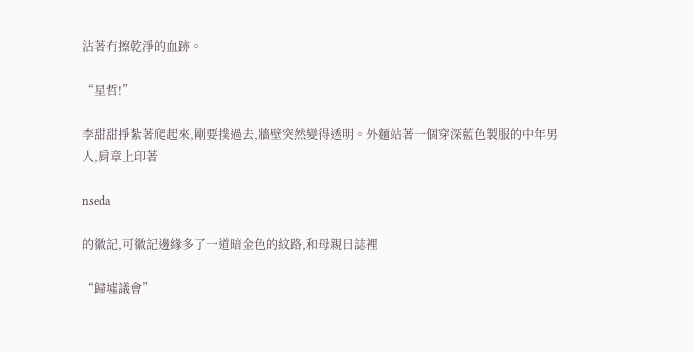沾著冇擦乾淨的血跡。

“星哲!”

李甜甜掙紮著爬起來,剛要撲過去,牆壁突然變得透明。外麵站著一個穿深藍色製服的中年男人,肩章上印著

nseda

的徽記,可徽記邊緣多了一道暗金色的紋路,和母親日誌裡

“歸墟議會”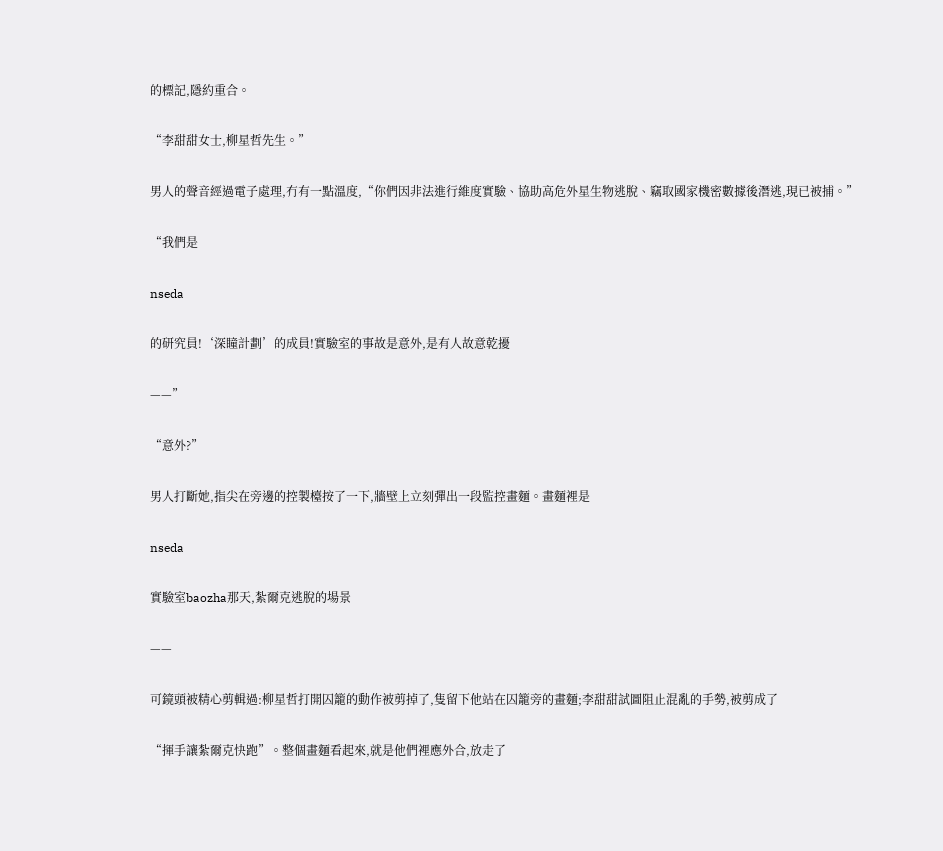的標記,隱約重合。

“李甜甜女士,柳星哲先生。”

男人的聲音經過電子處理,冇有一點溫度,“你們因非法進行維度實驗、協助高危外星生物逃脫、竊取國家機密數據後潛逃,現已被捕。”

“我們是

nseda

的研究員!‘深瞳計劃’的成員!實驗室的事故是意外,是有人故意乾擾

——”

“意外?”

男人打斷她,指尖在旁邊的控製檯按了一下,牆壁上立刻彈出一段監控畫麵。畫麵裡是

nseda

實驗室baozha那天,紮爾克逃脫的場景

——

可鏡頭被精心剪輯過:柳星哲打開囚籠的動作被剪掉了,隻留下他站在囚籠旁的畫麵;李甜甜試圖阻止混亂的手勢,被剪成了

“揮手讓紮爾克快跑”。整個畫麵看起來,就是他們裡應外合,放走了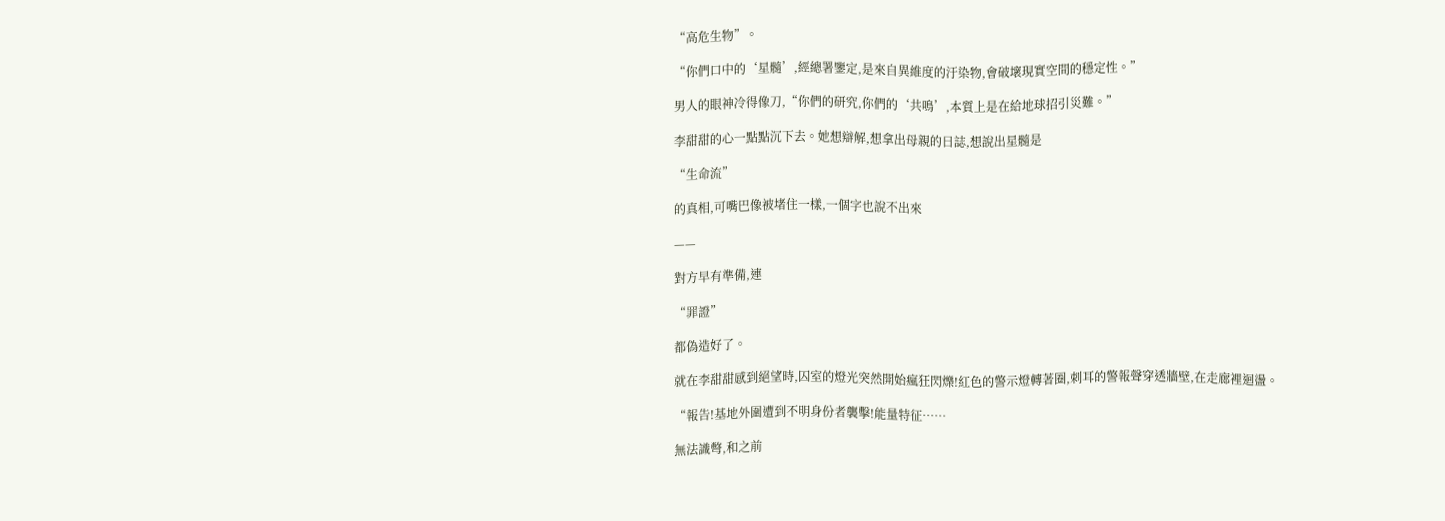“高危生物”。

“你們口中的‘星髓’,經總署鑒定,是來自異維度的汙染物,會破壞現實空間的穩定性。”

男人的眼神冷得像刀,“你們的研究,你們的‘共鳴’,本質上是在給地球招引災難。”

李甜甜的心一點點沉下去。她想辯解,想拿出母親的日誌,想說出星髓是

“生命流”

的真相,可嘴巴像被堵住一樣,一個字也說不出來

——

對方早有準備,連

“罪證”

都偽造好了。

就在李甜甜感到絕望時,囚室的燈光突然開始瘋狂閃爍!紅色的警示燈轉著圈,刺耳的警報聲穿透牆壁,在走廊裡迴盪。

“報告!基地外圍遭到不明身份者襲擊!能量特征……

無法識彆,和之前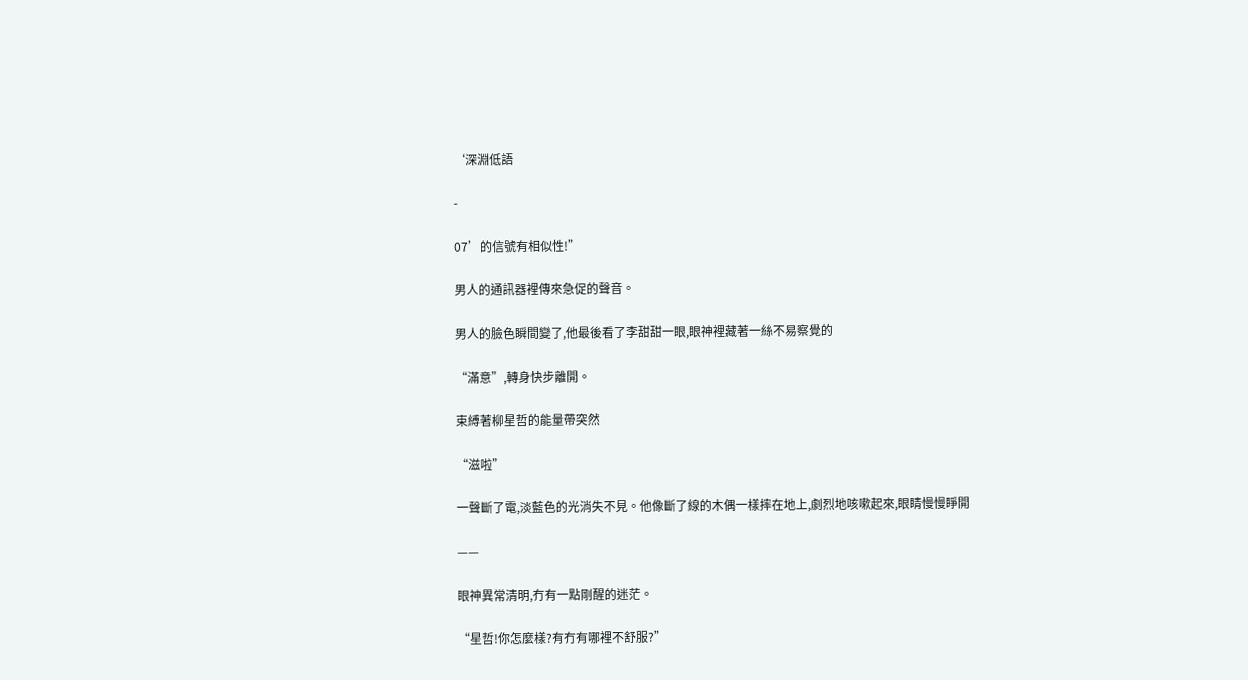‘深淵低語

-

07’的信號有相似性!”

男人的通訊器裡傳來急促的聲音。

男人的臉色瞬間變了,他最後看了李甜甜一眼,眼神裡藏著一絲不易察覺的

“滿意”,轉身快步離開。

束縛著柳星哲的能量帶突然

“滋啦”

一聲斷了電,淡藍色的光消失不見。他像斷了線的木偶一樣摔在地上,劇烈地咳嗽起來,眼睛慢慢睜開

——

眼神異常清明,冇有一點剛醒的迷茫。

“星哲!你怎麼樣?有冇有哪裡不舒服?”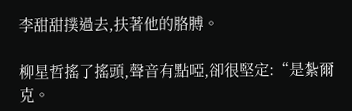李甜甜撲過去,扶著他的胳膊。

柳星哲搖了搖頭,聲音有點啞,卻很堅定:“是紮爾克。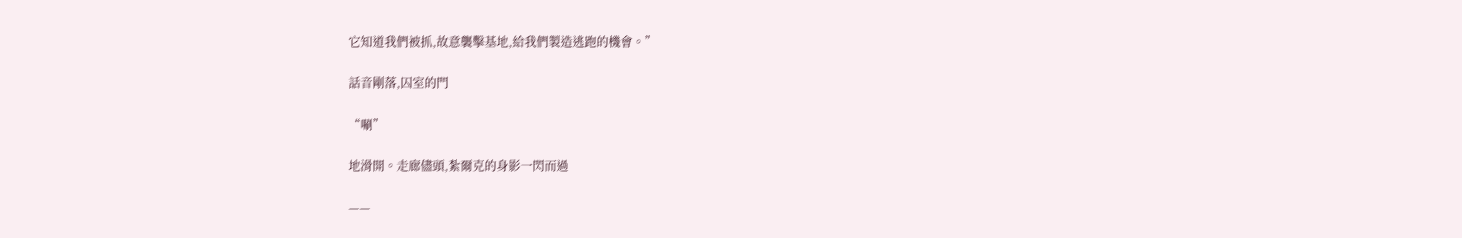它知道我們被抓,故意襲擊基地,給我們製造逃跑的機會。”

話音剛落,囚室的門

“唰”

地滑開。走廊儘頭,紮爾克的身影一閃而過

——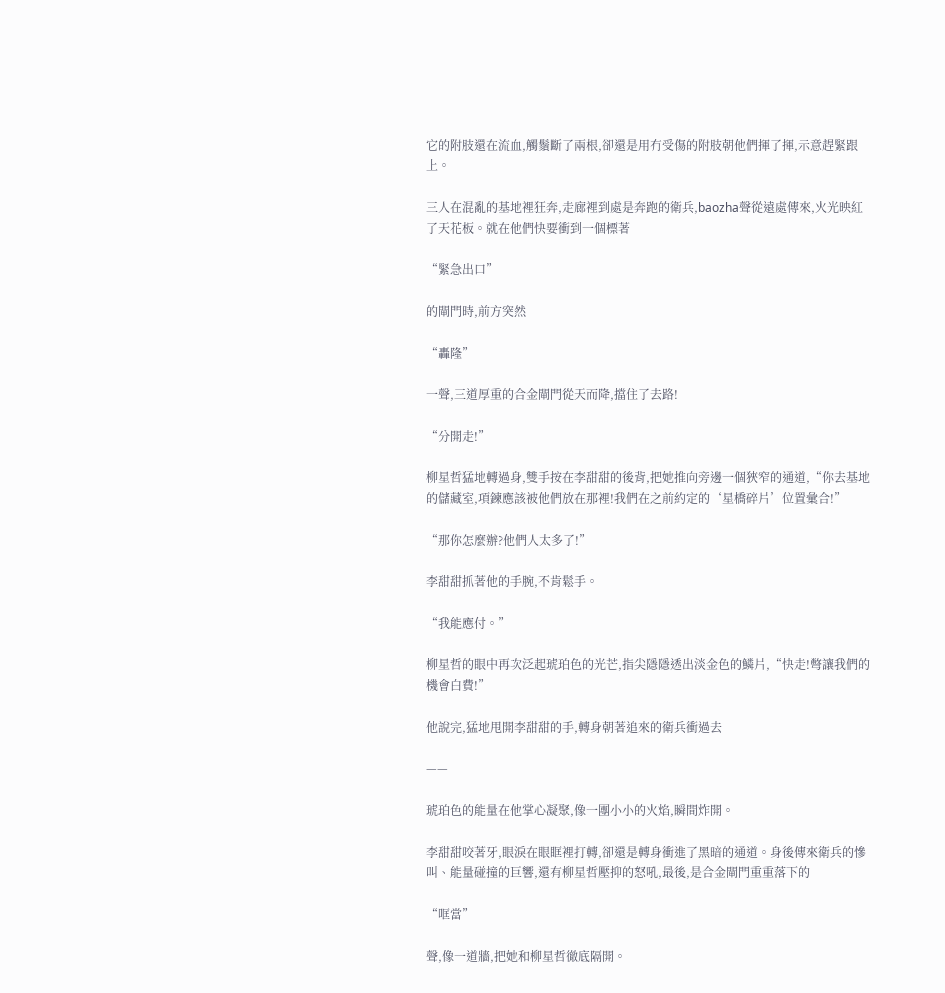它的附肢還在流血,觸鬚斷了兩根,卻還是用冇受傷的附肢朝他們揮了揮,示意趕緊跟上。

三人在混亂的基地裡狂奔,走廊裡到處是奔跑的衛兵,baozha聲從遠處傳來,火光映紅了天花板。就在他們快要衝到一個標著

“緊急出口”

的閘門時,前方突然

“轟隆”

一聲,三道厚重的合金閘門從天而降,擋住了去路!

“分開走!”

柳星哲猛地轉過身,雙手按在李甜甜的後背,把她推向旁邊一個狹窄的通道,“你去基地的儲藏室,項鍊應該被他們放在那裡!我們在之前約定的‘星橋碎片’位置彙合!”

“那你怎麼辦?他們人太多了!”

李甜甜抓著他的手腕,不肯鬆手。

“我能應付。”

柳星哲的眼中再次泛起琥珀色的光芒,指尖隱隱透出淡金色的鱗片,“快走!彆讓我們的機會白費!”

他說完,猛地甩開李甜甜的手,轉身朝著追來的衛兵衝過去

——

琥珀色的能量在他掌心凝聚,像一團小小的火焰,瞬間炸開。

李甜甜咬著牙,眼淚在眼眶裡打轉,卻還是轉身衝進了黑暗的通道。身後傳來衛兵的慘叫、能量碰撞的巨響,還有柳星哲壓抑的怒吼,最後,是合金閘門重重落下的

“哐當”

聲,像一道牆,把她和柳星哲徹底隔開。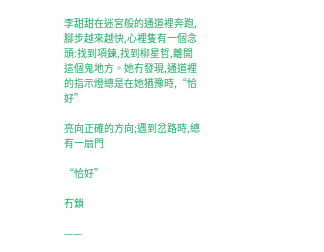李甜甜在迷宮般的通道裡奔跑,腳步越來越快,心裡隻有一個念頭:找到項鍊,找到柳星哲,離開這個鬼地方。她冇發現,通道裡的指示燈總是在她猶豫時,“恰好”

亮向正確的方向;遇到岔路時,總有一扇門

“恰好”

冇鎖

——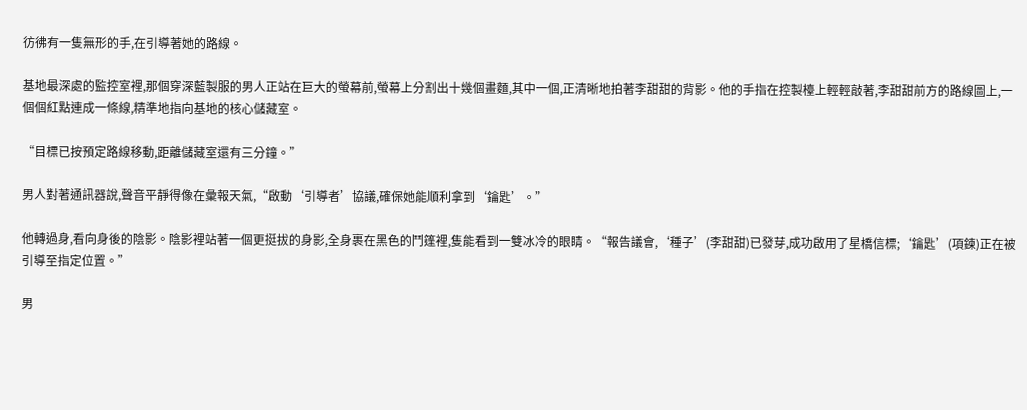彷彿有一隻無形的手,在引導著她的路線。

基地最深處的監控室裡,那個穿深藍製服的男人正站在巨大的螢幕前,螢幕上分割出十幾個畫麵,其中一個,正清晰地拍著李甜甜的背影。他的手指在控製檯上輕輕敲著,李甜甜前方的路線圖上,一個個紅點連成一條線,精準地指向基地的核心儲藏室。

“目標已按預定路線移動,距離儲藏室還有三分鐘。”

男人對著通訊器說,聲音平靜得像在彙報天氣,“啟動‘引導者’協議,確保她能順利拿到‘鑰匙’。”

他轉過身,看向身後的陰影。陰影裡站著一個更挺拔的身影,全身裹在黑色的鬥篷裡,隻能看到一雙冰冷的眼睛。“報告議會,‘種子’(李甜甜)已發芽,成功啟用了星橋信標;‘鑰匙’(項鍊)正在被引導至指定位置。”

男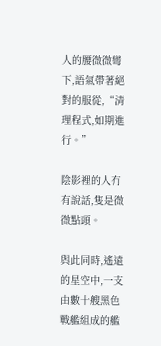人的腰微微彎下,語氣帶著絕對的服從,“清理程式,如期進行。”

陰影裡的人冇有說話,隻是微微點頭。

與此同時,遙遠的星空中,一支由數十艘黑色戰艦組成的艦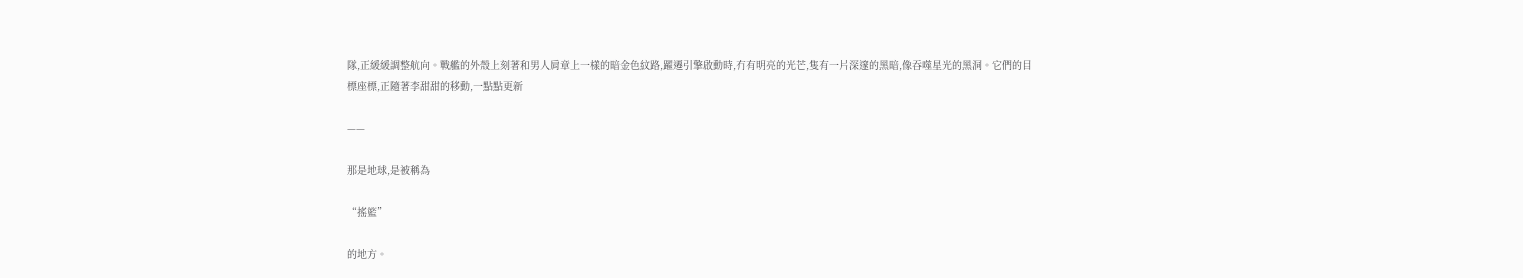隊,正緩緩調整航向。戰艦的外殼上刻著和男人肩章上一樣的暗金色紋路,躍遷引擎啟動時,冇有明亮的光芒,隻有一片深邃的黑暗,像吞噬星光的黑洞。它們的目標座標,正隨著李甜甜的移動,一點點更新

——

那是地球,是被稱為

“搖籃”

的地方。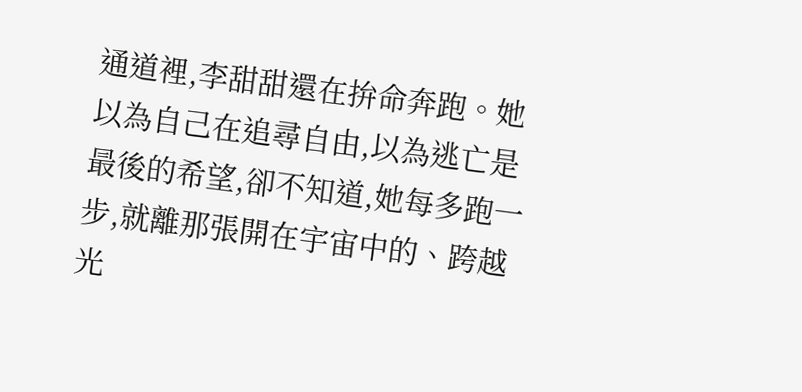通道裡,李甜甜還在拚命奔跑。她以為自己在追尋自由,以為逃亡是最後的希望,卻不知道,她每多跑一步,就離那張開在宇宙中的、跨越光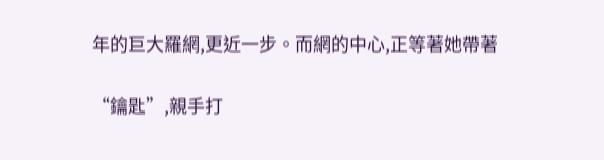年的巨大羅網,更近一步。而網的中心,正等著她帶著

“鑰匙”,親手打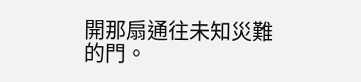開那扇通往未知災難的門。